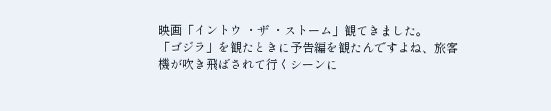映画「イントウ ・ザ ・ストーム」観てきました。
「ゴジラ」を観たときに予告編を観たんですよね、旅客機が吹き飛ばされて行くシーンに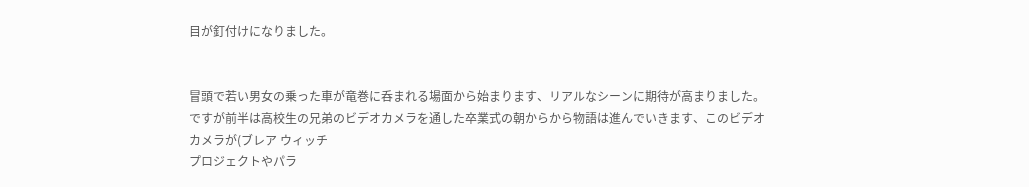目が釘付けになりました。


冒頭で若い男女の乗った車が竜巻に呑まれる場面から始まります、リアルなシーンに期待が高まりました。
ですが前半は高校生の兄弟のビデオカメラを通した卒業式の朝からから物語は進んでいきます、このビデオカメラが(ブレア ウィッチ
プロジェクトやパラ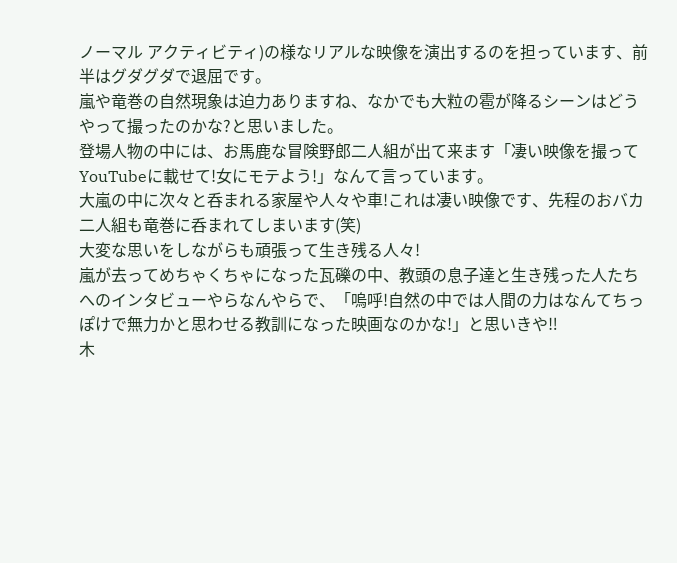ノーマル アクティビティ)の様なリアルな映像を演出するのを担っています、前半はグダグダで退屈です。
嵐や竜巻の自然現象は迫力ありますね、なかでも大粒の雹が降るシーンはどうやって撮ったのかな?と思いました。
登場人物の中には、お馬鹿な冒険野郎二人組が出て来ます「凄い映像を撮ってYouTubeに載せて!女にモテよう!」なんて言っています。
大嵐の中に次々と呑まれる家屋や人々や車!これは凄い映像です、先程のおバカ二人組も竜巻に呑まれてしまいます(笑)
大変な思いをしながらも頑張って生き残る人々!
嵐が去ってめちゃくちゃになった瓦礫の中、教頭の息子達と生き残った人たちへのインタビューやらなんやらで、「嗚呼!自然の中では人間の力はなんてちっぽけで無力かと思わせる教訓になった映画なのかな!」と思いきや‼
木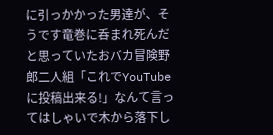に引っかかった男達が、そうです竜巻に呑まれ死んだと思っていたおバカ冒険野郎二人組「これでYouTubeに投稿出来る!」なんて言ってはしゃいで木から落下し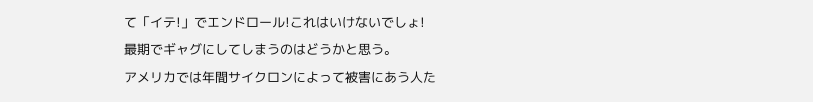て「イテ!」でエンドロール!これはいけないでしょ!
最期でギャグにしてしまうのはどうかと思う。
アメリカでは年間サイクロンによって被害にあう人た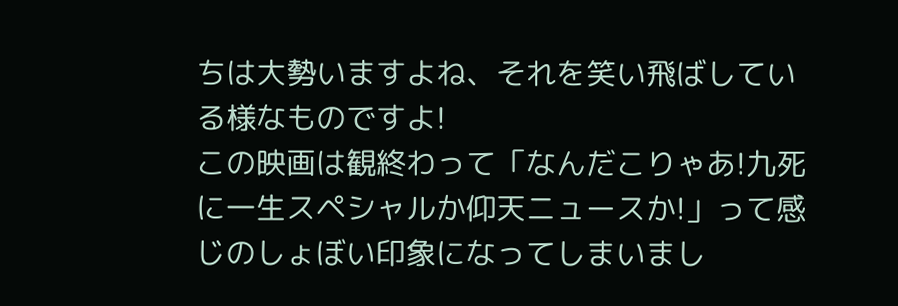ちは大勢いますよね、それを笑い飛ばしている様なものですよ!
この映画は観終わって「なんだこりゃあ!九死に一生スペシャルか仰天ニュースか!」って感じのしょぼい印象になってしまいまし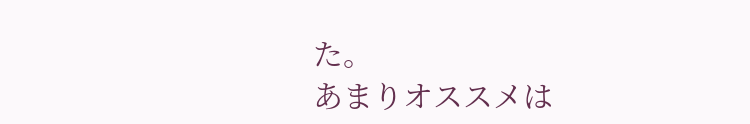た。
あまりオススメは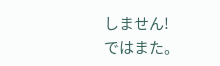しません!
ではまた。